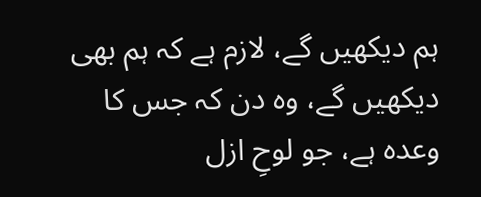ہم دیکھیں گے، لازم ہے کہ ہم بھی دیکھیں گے، وہ دن کہ جس کا وعدہ ہے، جو لوحِ ازل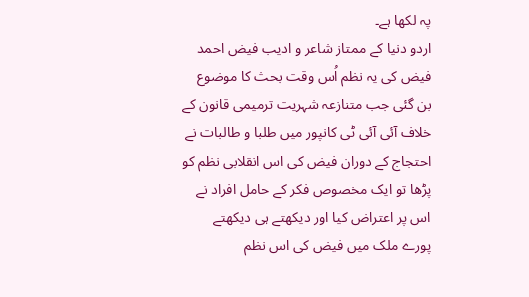پہ لکھا ہے۔
اردو دنیا کے ممتاز شاعر و ادیب فیض احمد فیض کی یہ نظم اُس وقت بحث کا موضوع بن گئی جب متنازعہ شہریت ترمیمی قانون کے خلاف آئی آئی ٹی کانپور میں طلبا و طالبات نے احتجاج کے دوران فیض کی اس انقلابی نظم کو پڑھا تو ایک مخصوص فکر کے حامل افراد نے اس پر اعتراض کیا اور دیکھتے ہی دیکھتے پورے ملک میں فیض کی اس نظم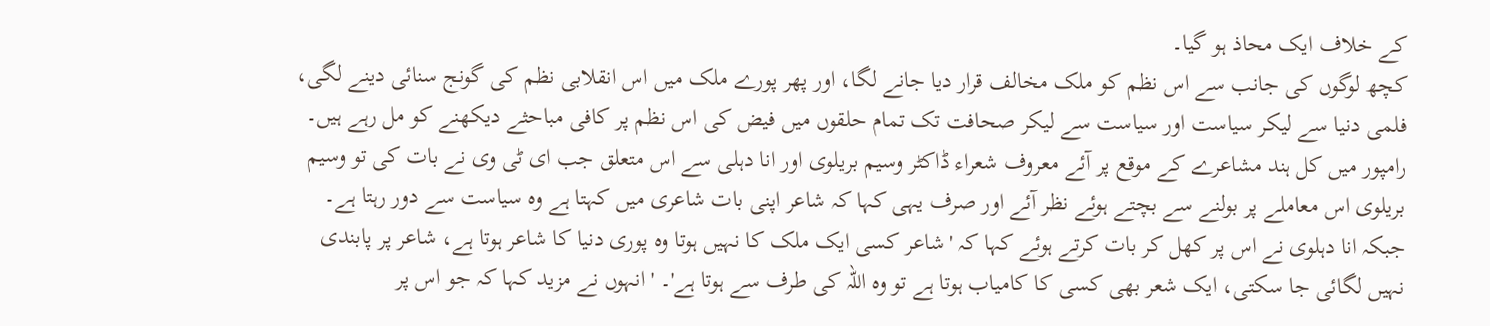کے خلاف ایک محاذ ہو گیا۔
کچھ لوگوں کی جانب سے اس نظم کو ملک مخالف قرار دیا جانے لگا، اور پھر پورے ملک میں اس انقلابی نظم کی گونج سنائی دینے لگی، فلمی دنیا سے لیکر سیاست اور سیاست سے لیکر صحافت تک تمام حلقوں میں فیض کی اس نظم پر کافی مباحثے دیکھنے کو مل رہے ہیں۔
رامپور میں کل ہند مشاعرے کے موقع پر آئے معروف شعراء ڈاکٹر وسیم بریلوی اور انا دہلی سے اس متعلق جب ای ٹی وی نے بات کی تو وسیم بریلوی اس معاملے پر بولنے سے بچتے ہوئے نظر آئے اور صرف یہی کہا کہ شاعر اپنی بات شاعری میں کہتا ہے وہ سیاست سے دور رہتا ہے۔
جبکہ انا دہلوی نے اس پر کھل کر بات کرتے ہوئے کہا کہ 'شاعر کسی ایک ملک کا نہیں ہوتا وہ پوری دنیا کا شاعر ہوتا ہے، شاعر پر پابندی نہیں لگائی جا سکتی، ایک شعر بھی کسی کا کامیاب ہوتا ہے تو وہ اللہ کی طرف سے ہوتا ہے'۔ 'انہوں نے مزید کہا کہ جو اس پر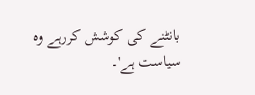بانٹنے کی کوشش کررہے وہ سیاست ہے'۔